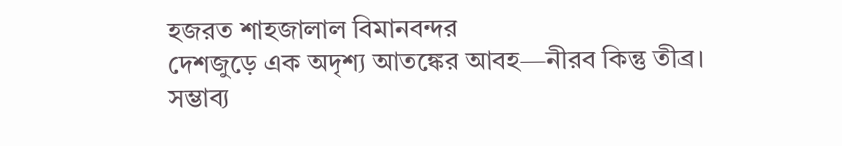হজরত শাহজালাল বিমানবন্দর
দেশজুড়ে এক অদৃশ্য আতঙ্কের আবহ—নীরব কিন্তু তীব্র।
সম্ভাব্য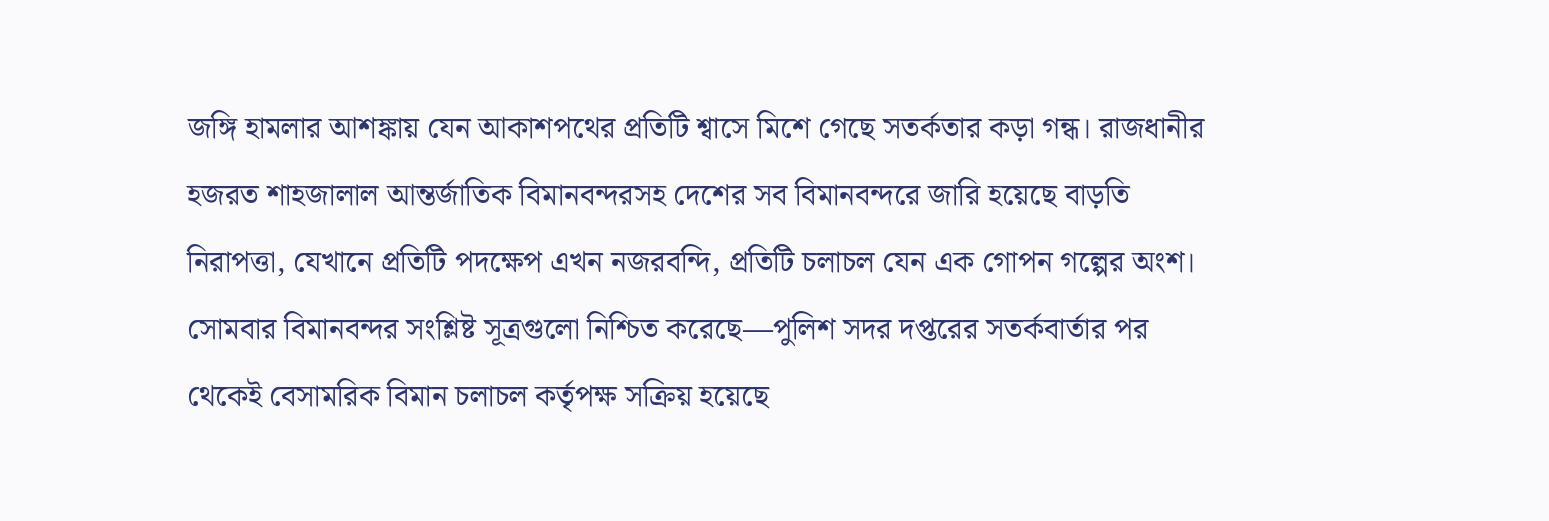জঙ্গি হামলার আশঙ্কায় যেন আকাশপথের প্রতিটি শ্বাসে মিশে গেছে সতর্কতার কড়া গন্ধ। রাজধানীর হজরত শাহজালাল আন্তর্জাতিক বিমানবন্দরসহ দেশের সব বিমানবন্দরে জারি হয়েছে বাড়তি নিরাপত্তা, যেখানে প্রতিটি পদক্ষেপ এখন নজরবন্দি, প্রতিটি চলাচল যেন এক গোপন গল্পের অংশ।
সোমবার বিমানবন্দর সংশ্লিষ্ট সূত্রগুলো নিশ্চিত করেছে—পুলিশ সদর দপ্তরের সতর্কবার্তার পর থেকেই বেসামরিক বিমান চলাচল কর্তৃপক্ষ সক্রিয় হয়েছে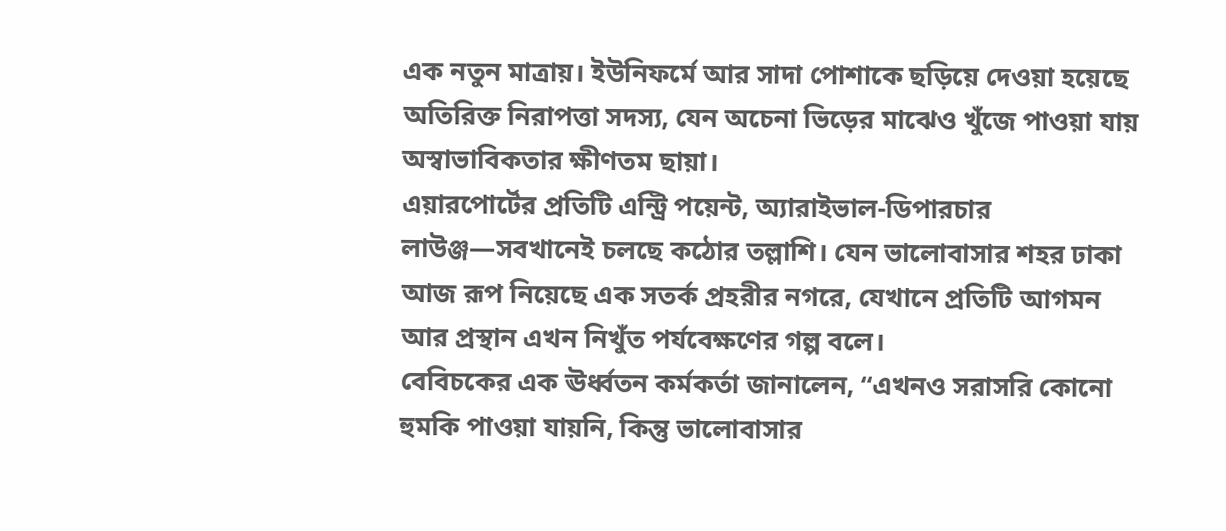এক নতুন মাত্রায়। ইউনিফর্মে আর সাদা পোশাকে ছড়িয়ে দেওয়া হয়েছে অতিরিক্ত নিরাপত্তা সদস্য, যেন অচেনা ভিড়ের মাঝেও খুঁজে পাওয়া যায় অস্বাভাবিকতার ক্ষীণতম ছায়া।
এয়ারপোর্টের প্রতিটি এন্ট্রি পয়েন্ট, অ্যারাইভাল-ডিপারচার লাউঞ্জ—সবখানেই চলছে কঠোর তল্লাশি। যেন ভালোবাসার শহর ঢাকা আজ রূপ নিয়েছে এক সতর্ক প্রহরীর নগরে, যেখানে প্রতিটি আগমন আর প্রস্থান এখন নিখুঁত পর্যবেক্ষণের গল্প বলে।
বেবিচকের এক ঊর্ধ্বতন কর্মকর্তা জানালেন, “এখনও সরাসরি কোনো হুমকি পাওয়া যায়নি, কিন্তু ভালোবাসার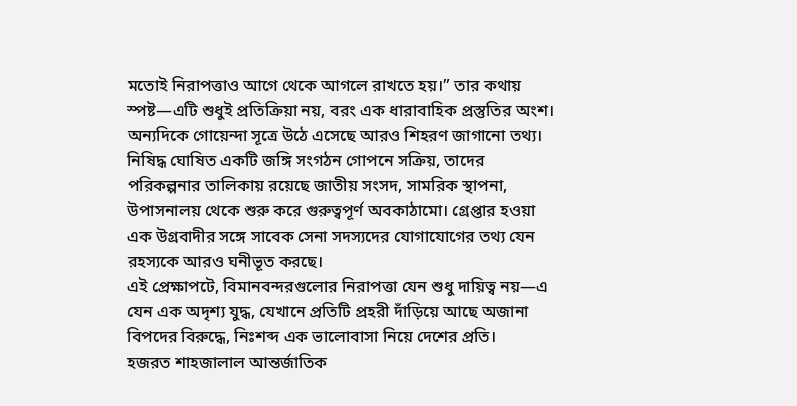মতোই নিরাপত্তাও আগে থেকে আগলে রাখতে হয়।” তার কথায় স্পষ্ট—এটি শুধুই প্রতিক্রিয়া নয়, বরং এক ধারাবাহিক প্রস্তুতির অংশ।
অন্যদিকে গোয়েন্দা সূত্রে উঠে এসেছে আরও শিহরণ জাগানো তথ্য। নিষিদ্ধ ঘোষিত একটি জঙ্গি সংগঠন গোপনে সক্রিয়, তাদের পরিকল্পনার তালিকায় রয়েছে জাতীয় সংসদ, সামরিক স্থাপনা, উপাসনালয় থেকে শুরু করে গুরুত্বপূর্ণ অবকাঠামো। গ্রেপ্তার হওয়া এক উগ্রবাদীর সঙ্গে সাবেক সেনা সদস্যদের যোগাযোগের তথ্য যেন রহস্যকে আরও ঘনীভূত করছে।
এই প্রেক্ষাপটে, বিমানবন্দরগুলোর নিরাপত্তা যেন শুধু দায়িত্ব নয়—এ যেন এক অদৃশ্য যুদ্ধ, যেখানে প্রতিটি প্রহরী দাঁড়িয়ে আছে অজানা বিপদের বিরুদ্ধে, নিঃশব্দ এক ভালোবাসা নিয়ে দেশের প্রতি।
হজরত শাহজালাল আন্তর্জাতিক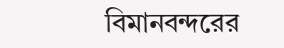বিমানবন্দরের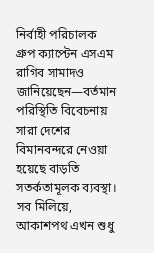নির্বাহী পরিচালক গ্রুপ ক্যাপ্টেন এসএম রাগিব সামাদও জানিয়েছেন—বর্তমান পরিস্থিতি বিবেচনায় সারা দেশের বিমানবন্দরে নেওয়া হয়েছে বাড়তি সতর্কতামূলক ব্যবস্থা।
সব মিলিয়ে, আকাশপথ এখন শুধু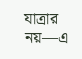যাত্রার নয়—এ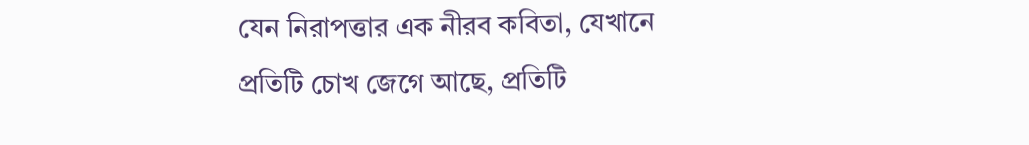যেন নিরাপত্তার এক নীরব কবিতা, যেখানে প্রতিটি চোখ জেগে আছে, প্রতিটি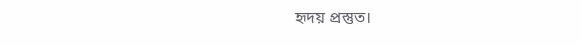হৃদয় প্রস্তুত।